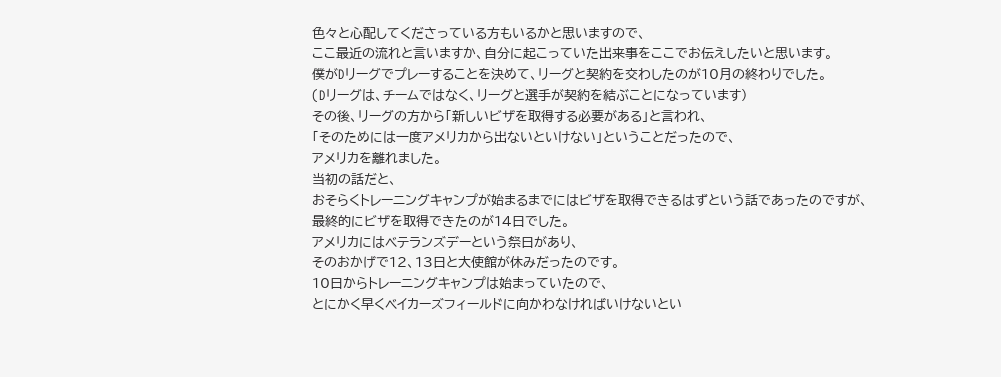色々と心配してくださっている方もいるかと思いますので、
ここ最近の流れと言いますか、自分に起こっていた出来事をここでお伝えしたいと思います。
僕がDリーグでプレーすることを決めて、リーグと契約を交わしたのが10月の終わりでした。
(Dリーグは、チームではなく、リーグと選手が契約を結ぶことになっています)
その後、リーグの方から「新しいビザを取得する必要がある」と言われ、
「そのためには一度アメリカから出ないといけない」ということだったので、
アメリカを離れました。
当初の話だと、
おそらくトレーニングキャンプが始まるまでにはビザを取得できるはずという話であったのですが、
最終的にビザを取得できたのが14日でした。
アメリカにはベテランズデーという祭日があり、
そのおかげで12、13日と大使館が休みだったのです。
10日からトレーニングキャンプは始まっていたので、
とにかく早くベイカーズフィールドに向かわなければいけないとい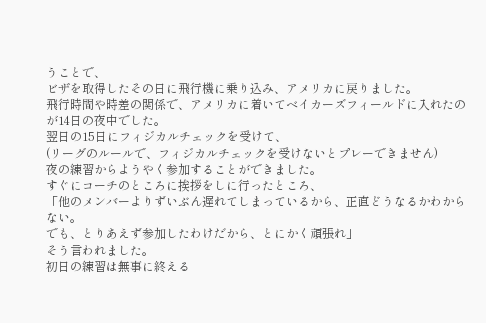うことで、
ビザを取得したその日に飛行機に乗り込み、アメリカに戻りました。
飛行時間や時差の関係で、アメリカに着いてベイカーズフィールドに入れたのが14日の夜中でした。
翌日の15日にフィジカルチェックを受けて、
(リーグのルールで、フィジカルチェックを受けないとプレーできません)
夜の練習からようやく参加することができました。
すぐにコーチのところに挨拶をしに行ったところ、
「他のメンバーよりずいぶん遅れてしまっているから、正直どうなるかわからない。
でも、とりあえず参加したわけだから、とにかく頑張れ」
そう言われました。
初日の練習は無事に終える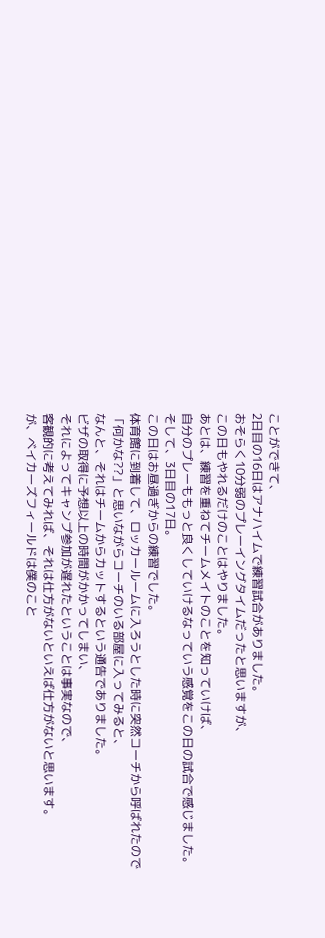ことができて、
2日目の16日はアナハイムで練習試合がありました。
おそらく10分弱のプレーイングタイムだったと思いますが、
この日もやれるだけのことはやりました。
あとは、練習を重ねてチームメイトのことを知っていけば、
自分のプレーももっと良くしていけるなっていう感覚をこの日の試合で感じました。
そして、3日目の17日。
この日はお昼過ぎからの練習でした。
体育館に到着して、ロッカールームに入ろうとした時に突然コーチから呼ばれたので
「何かな??」と思いながらコーチのいる部屋に入ってみると、
なんと、それはチームからカットするという通告でありました。
ビザの取得に予想以上の時間がかかってしまい、
それによってキャンプ参加が遅れたということは事実なので、
客観的に考えてみれば、それは仕方がないといえば仕方がないと思います。
が、ベイカーズフィールドは僕のこと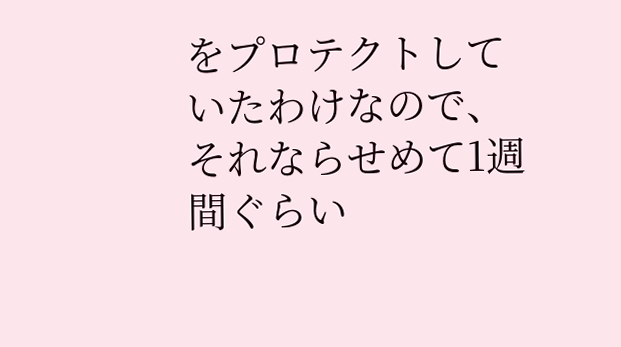をプロテクトしていたわけなので、
それならせめて1週間ぐらい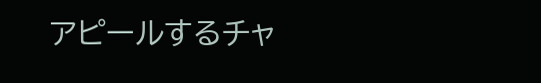アピールするチャ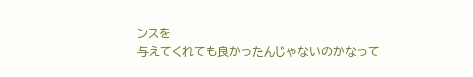ンスを
与えてくれても良かったんじゃないのかなって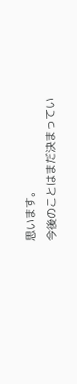思います。
今後のことはまだ決まってい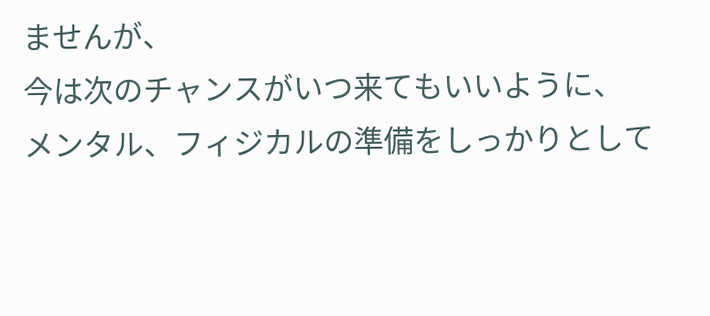ませんが、
今は次のチャンスがいつ来てもいいように、
メンタル、フィジカルの準備をしっかりとして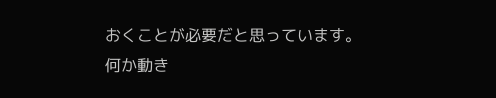おくことが必要だと思っています。
何か動き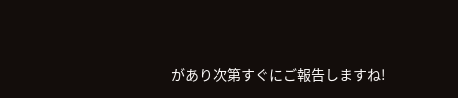があり次第すぐにご報告しますね!